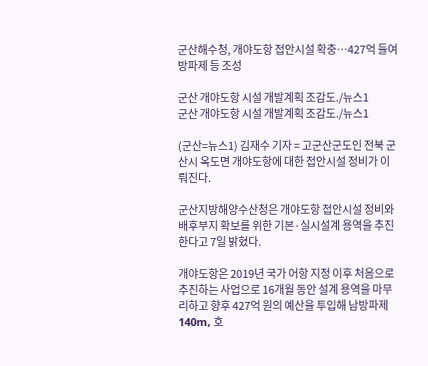군산해수청, 개야도항 접안시설 확충…427억 들여 방파제 등 조성

군산 개야도항 시설 개발계획 조감도./뉴스1
군산 개야도항 시설 개발계획 조감도./뉴스1

(군산=뉴스1) 김재수 기자 = 고군산군도인 전북 군산시 옥도면 개야도항에 대한 접안시설 정비가 이뤄진다.

군산지방해양수산청은 개야도항 접안시설 정비와 배후부지 확보를 위한 기본·실시설계 용역을 추진한다고 7일 밝혔다.

개야도항은 2019년 국가 어항 지정 이후 처음으로 추진하는 사업으로 16개월 동안 설계 용역을 마무리하고 향후 427억 원의 예산을 투입해 남방파제 140m, 호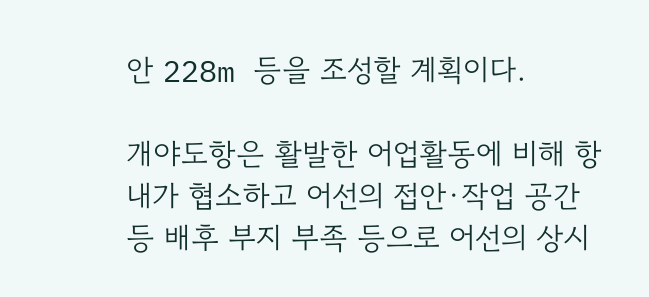안 228m 등을 조성할 계획이다.

개야도항은 활발한 어업활동에 비해 항 내가 협소하고 어선의 접안·작업 공간 등 배후 부지 부족 등으로 어선의 상시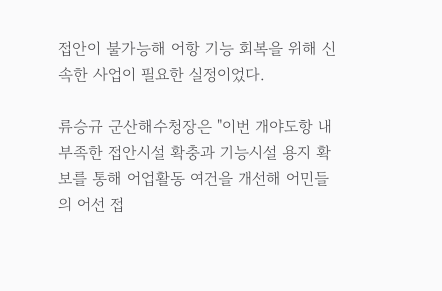접안이 불가능해 어항 기능 회복을 위해 신속한 사업이 필요한 실정이었다.

류승규 군산해수청장은 "이번 개야도항 내 부족한 접안시설 확충과 기능시설 용지 확보를 통해 어업활동 여건을 개선해 어민들의 어선 접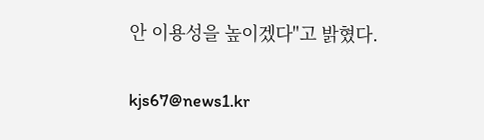안 이용성을 높이겠다"고 밝혔다.

kjs67@news1.kr